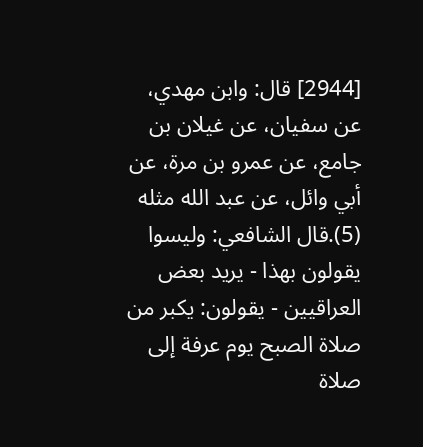[2944] قال: وابن مهدي، عن سفيان، عن غيلان بن جامع، عن عمرو بن مرة، عن أبي وائل، عن عبد الله مثله (5).قال الشافعي: وليسوا يقولون بهذا - يريد بعض العراقيين - يقولون: يكبر من صلاة الصبح يوم عرفة إلى صلاة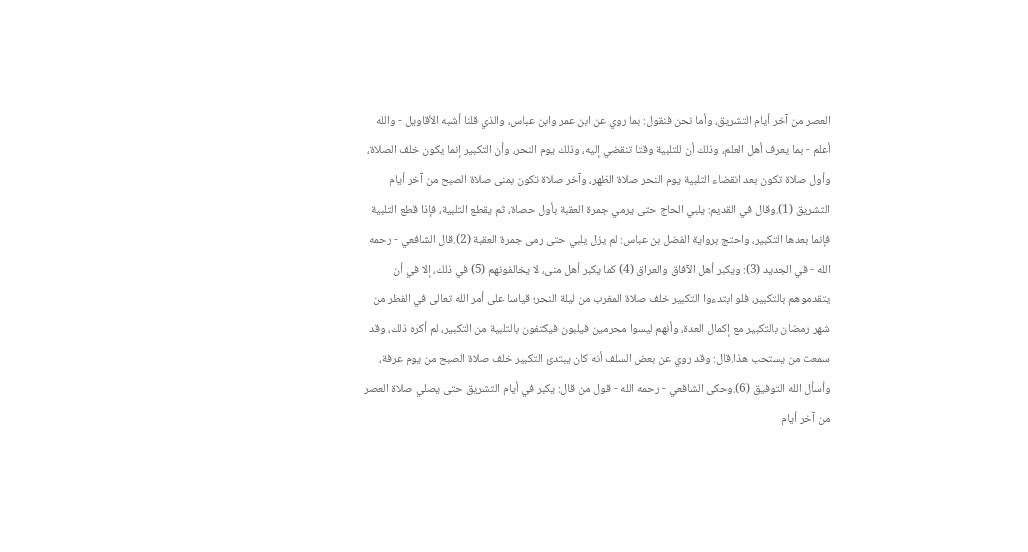العصر من آخر أيام التشريق، وأما نحن فنقول: بما روي عن ابن عمر وابن عباس، والذي قلنا أشبه الأقاويل - والله أعلم - بما يعرف أهل العلم، وذلك أن للتلبية وقتا تنقضي إليه، وذلك يوم النحر، وأن التكبير إنما يكون خلف الصلاة، وأول صلاة تكون بعد انقضاء التلبية يوم النحر صلاة الظهر، وآخر صلاة تكون بمنى صلاة الصبح من آخر أيام التشريق (1).وقال في القديم: يلبي الحاج حتى يرمي جمرة العقبة بأول حصاة، ثم يقطع التلبية، فإذا قطع التلبية فإنما بعدها التكبير، واحتج برواية الفضل بن عباس: لم يزل يلبي حتى رمى جمرة العقبة (2).قال الشافعي - رحمه الله - في الجديد (3): ويكبر أهل الآفاق والعراق (4) كما يكبر أهل منى، لا يخالفونهم (5) في ذلك، إلا في أن يتقدموهم بالتكبير، فلو ابتدءوا التكبير خلف صلاة المغرب من ليلة النحر؛ قياسا على أمر الله تعالى في الفطر من شهر رمضان بالتكبير مع إكمال العدة، وأنهم ليسوا محرمين فيلبون فيكتفون بالتلبية من التكبير، لم أكره ذلك، وقد سمعت من يستحب هذا.قال: وقد روي عن بعض السلف أنه كان يبتدئ التكبير خلف صلاة الصبح من يوم عرفة، وأسأل الله التوفيق (6).وحكى الشافعي - رحمه الله - قول من قال: يكبر في أيام التشريق حتى يصلي صلاة العصر من آخر أيام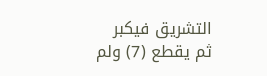التشريق فيكبر ثم يقطع (7) ولم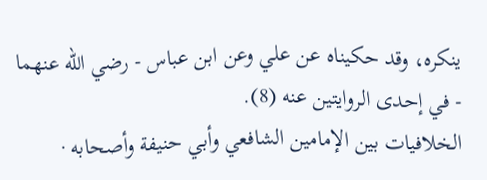ينكره، وقد حكيناه عن علي وعن ابن عباس - رضي الله عنهما - في إحدى الروايتين عنه (8).
الخلافيات بين الإمامين الشافعي وأبي حنيفة وأصحابه ·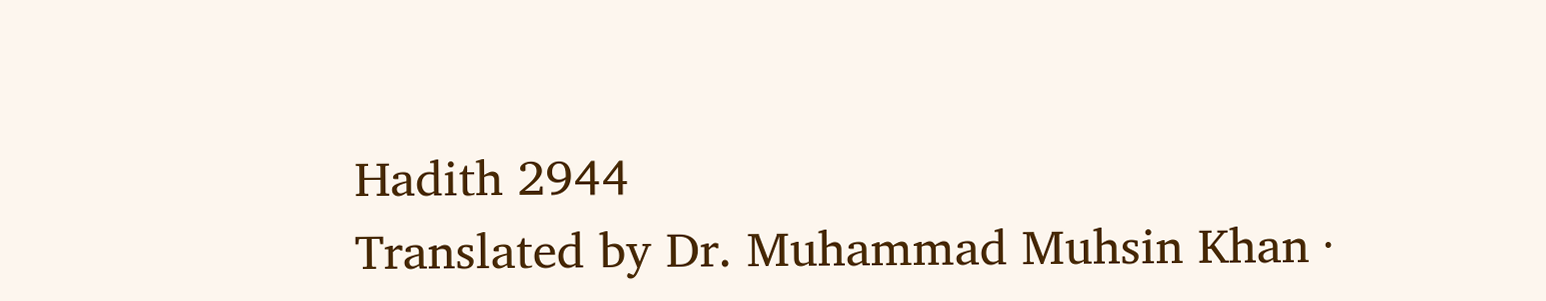Hadith 2944
Translated by Dr. Muhammad Muhsin Khan ·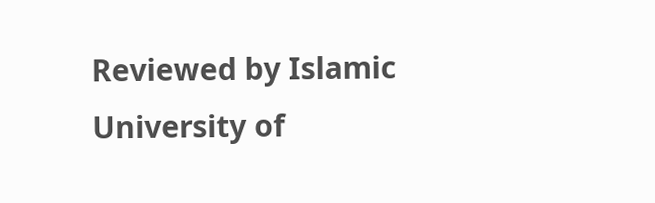Reviewed by Islamic University of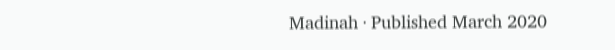Madinah · Published March 2020